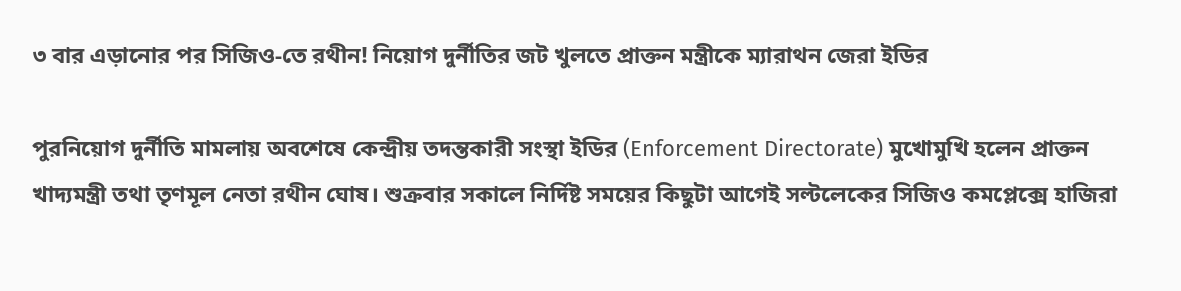৩ বার এড়ানোর পর সিজিও-তে রথীন! নিয়োগ দুর্নীতির জট খুলতে প্রাক্তন মন্ত্রীকে ম্যারাথন জেরা ইডির

পুরনিয়োগ দুর্নীতি মামলায় অবশেষে কেন্দ্রীয় তদন্তকারী সংস্থা ইডির (Enforcement Directorate) মুখোমুখি হলেন প্রাক্তন খাদ্যমন্ত্রী তথা তৃণমূল নেতা রথীন ঘোষ। শুক্রবার সকালে নির্দিষ্ট সময়ের কিছুটা আগেই সল্টলেকের সিজিও কমপ্লেক্সে হাজিরা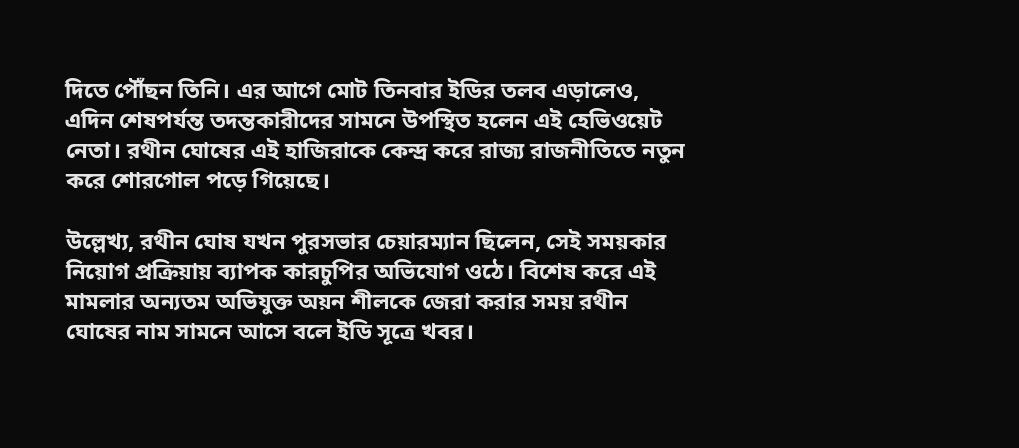দিতে পৌঁছন তিনি। এর আগে মোট তিনবার ইডির তলব এড়ালেও, এদিন শেষপর্যন্ত তদন্তকারীদের সামনে উপস্থিত হলেন এই হেভিওয়েট নেতা। রথীন ঘোষের এই হাজিরাকে কেন্দ্র করে রাজ্য রাজনীতিতে নতুন করে শোরগোল পড়ে গিয়েছে।

উল্লেখ্য, রথীন ঘোষ যখন পুরসভার চেয়ারম্যান ছিলেন, সেই সময়কার নিয়োগ প্রক্রিয়ায় ব্যাপক কারচুপির অভিযোগ ওঠে। বিশেষ করে এই মামলার অন্যতম অভিযুক্ত অয়ন শীলকে জেরা করার সময় রথীন ঘোষের নাম সামনে আসে বলে ইডি সূত্রে খবর।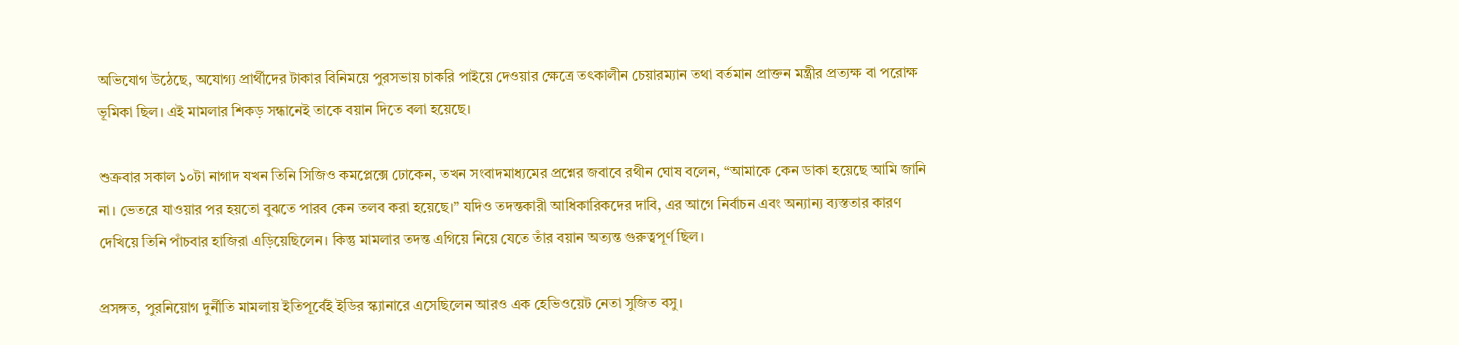অভিযোগ উঠেছে, অযোগ্য প্রার্থীদের টাকার বিনিময়ে পুরসভায় চাকরি পাইয়ে দেওয়ার ক্ষেত্রে তৎকালীন চেয়ারম্যান তথা বর্তমান প্রাক্তন মন্ত্রীর প্রত্যক্ষ বা পরোক্ষ ভূমিকা ছিল। এই মামলার শিকড় সন্ধানেই তাকে বয়ান দিতে বলা হয়েছে।

শুক্রবার সকাল ১০টা নাগাদ যখন তিনি সিজিও কমপ্লেক্সে ঢোকেন, তখন সংবাদমাধ্যমের প্রশ্নের জবাবে রথীন ঘোষ বলেন, “আমাকে কেন ডাকা হয়েছে আমি জানি না। ভেতরে যাওয়ার পর হয়তো বুঝতে পারব কেন তলব করা হয়েছে।” যদিও তদন্তকারী আধিকারিকদের দাবি, এর আগে নির্বাচন এবং অন্যান্য ব্যস্ততার কারণ দেখিয়ে তিনি পাঁচবার হাজিরা এড়িয়েছিলেন। কিন্তু মামলার তদন্ত এগিয়ে নিয়ে যেতে তাঁর বয়ান অত্যন্ত গুরুত্বপূর্ণ ছিল।

প্রসঙ্গত, পুরনিয়োগ দুর্নীতি মামলায় ইতিপূর্বেই ইডির স্ক্যানারে এসেছিলেন আরও এক হেভিওয়েট নেতা সুজিত বসু।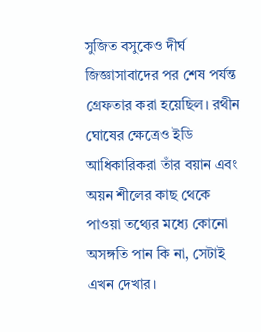সুজিত বসুকেও দীর্ঘ জিজ্ঞাসাবাদের পর শেষ পর্যন্ত গ্রেফতার করা হয়েছিল। রথীন ঘোষের ক্ষেত্রেও ইডি আধিকারিকরা তাঁর বয়ান এবং অয়ন শীলের কাছ থেকে পাওয়া তথ্যের মধ্যে কোনো অসঙ্গতি পান কি না, সেটাই এখন দেখার।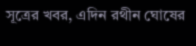সূত্রের খবর, এদিন রথীন ঘোষের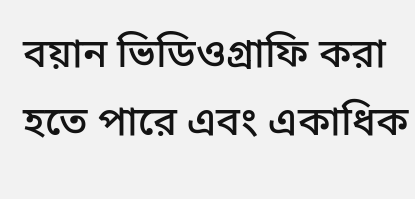বয়ান ভিডিওগ্রাফি করা হতে পারে এবং একাধিক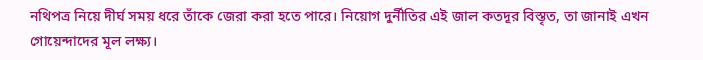নথিপত্র নিয়ে দীর্ঘ সময় ধরে তাঁকে জেরা করা হতে পারে। নিয়োগ দুর্নীতির এই জাল কতদূর বিস্তৃত, তা জানাই এখন গোয়েন্দাদের মূল লক্ষ্য।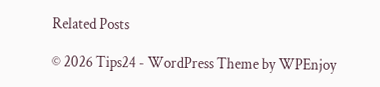Related Posts

© 2026 Tips24 - WordPress Theme by WPEnjoy